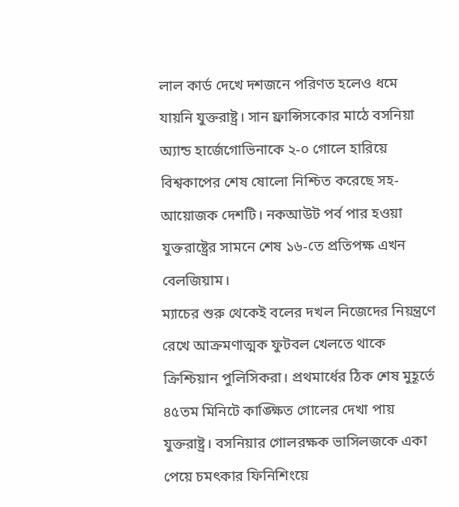লাল কার্ড দেখে দশজনে পরিণত হলেও ধমে যায়নি যুক্তরাষ্ট্র। সান ফ্রান্সিসকোর মাঠে বসনিয়া অ্যান্ড হার্জেগোভিনাকে ২-০ গোলে হারিয়ে বিশ্বকাপের শেষ ষোলো নিশ্চিত করেছে সহ-আয়োজক দেশটি। নকআউট পর্ব পার হওয়া যুক্তরাষ্ট্রের সামনে শেষ ১৬-তে প্রতিপক্ষ এখন বেলজিয়াম।
ম্যাচের শুরু থেকেই বলের দখল নিজেদের নিয়ন্ত্রণে রেখে আক্রমণাত্মক ফুটবল খেলতে থাকে ক্রিশ্চিয়ান পুলিসিকরা। প্রথমার্ধের ঠিক শেষ মুহূর্তে ৪৫তম মিনিটে কাঙ্ক্ষিত গোলের দেখা পায় যুক্তরাষ্ট্র। বসনিয়ার গোলরক্ষক ভাসিলজকে একা পেয়ে চমৎকার ফিনিশিংয়ে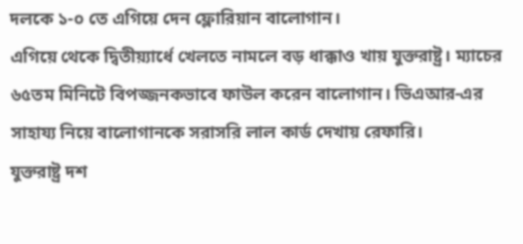দলকে ১-০ তে এগিয়ে দেন ফ্লোরিয়ান বালোগান।
এগিয়ে থেকে দ্বিতীয়্যার্ধে খেলতে নামলে বড় ধাক্কাও খায় যুক্তরাষ্ট্র। ম্যাচের ৬৫তম মিনিটে বিপজ্জনকভাবে ফাউল করেন বালোগান। ভিএআর-এর সাহায্য নিয়ে বালোগানকে সরাসরি লাল কার্ড দেখায় রেফারি।
যুক্তরাষ্ট্র দশ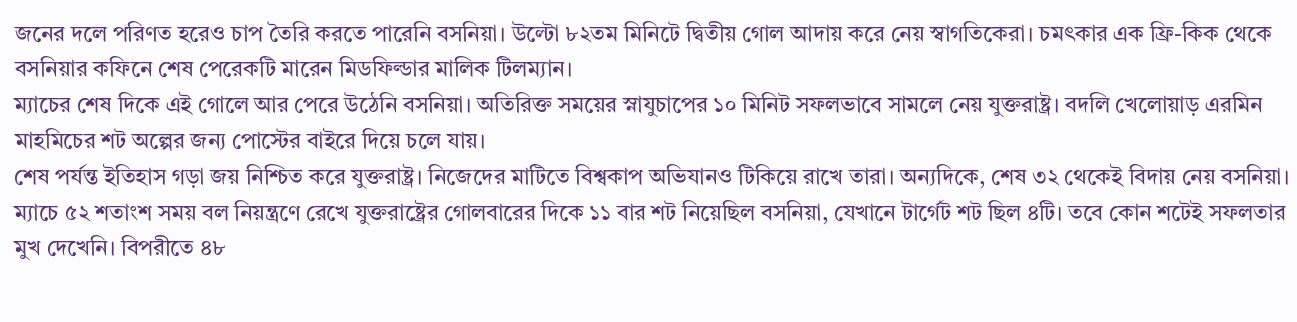জনের দলে পরিণত হরেও চাপ তৈরি করতে পারেনি বসনিয়া। উল্টো ৮২তম মিনিটে দ্বিতীয় গোল আদায় করে নেয় স্বাগতিকেরা। চমৎকার এক ফ্রি-কিক থেকে বসনিয়ার কফিনে শেষ পেরেকটি মারেন মিডফিল্ডার মালিক টিলম্যান।
ম্যাচের শেষ দিকে এই গোলে আর পেরে উঠেনি বসনিয়া। অতিরিক্ত সময়ের স্নাযুচাপের ১০ মিনিট সফলভাবে সামলে নেয় যুক্তরাষ্ট্র। বদলি খেলোয়াড় এরমিন মাহমিচের শট অল্পের জন্য পোস্টের বাইরে দিয়ে চলে যায়।
শেষ পর্যন্ত ইতিহাস গড়া জয় নিশ্চিত করে যুক্তরাষ্ট্র। নিজেদের মাটিতে বিশ্বকাপ অভিযানও টিকিয়ে রাখে তারা। অন্যদিকে, শেষ ৩২ থেকেই বিদায় নেয় বসনিয়া।
ম্যাচে ৫২ শতাংশ সময় বল নিয়ন্ত্রণে রেখে যুক্তরাষ্ট্রের গোলবারের দিকে ১১ বার শট নিয়েছিল বসনিয়া, যেখানে টার্গেট শট ছিল ৪টি। তবে কোন শটেই সফলতার মুখ দেখেনি। বিপরীতে ৪৮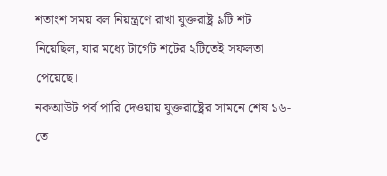শতাংশ সময় বল নিয়ন্ত্রণে রাখা যুক্তরাষ্ট্র ৯টি শট নিয়েছিল, যার মধ্যে টার্গেট শটের ২টিতেই সফলতা পেয়েছে।
নকআউট পর্ব পারি দেওয়ায় যুক্তরাষ্ট্রের সামনে শেষ ১৬-তে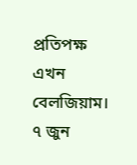প্রতিপক্ষ এখন বেলজিয়াম। ৭ জুন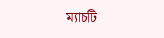ম্যাচটি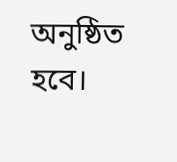অনুষ্ঠিত হবে।